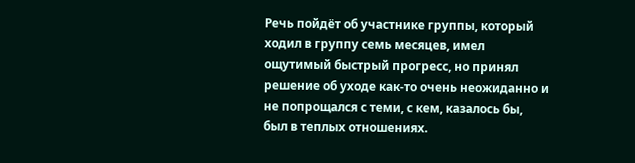Речь пойдёт об участнике группы, который ходил в группу семь месяцев, имел ощутимый быстрый прогресс, но принял решение об уходе как-то очень неожиданно и не попрощался с теми, с кем, казалось бы, был в теплых отношениях.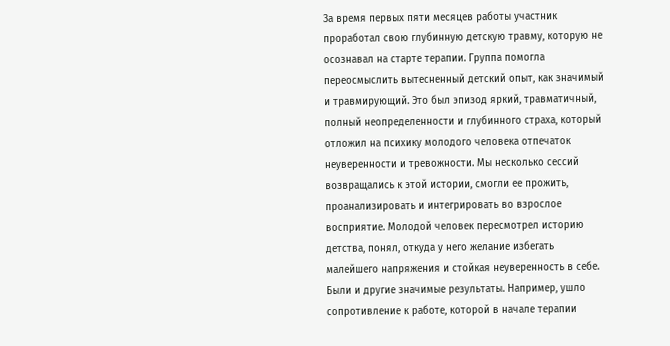За время первых пяти месяцев работы участник проработал свою глубинную детскую травму, которую не осознавал на старте терапии. Группа помогла переосмыслить вытесненный детский опыт, как значимый и травмирующий. Это был эпизод яркий, травматичный, полный неопределенности и глубинного страха, который отложил на психику молодого человека отпечаток неуверенности и тревожности. Мы несколько сессий возвращались к этой истории, смогли ее прожить, проанализировать и интегрировать во взрослое восприятие. Молодой человек пересмотрел историю детства, понял, откуда у него желание избегать малейшего напряжения и стойкая неуверенность в себе.
Были и другие значимые результаты. Например, ушло сопротивление к работе, которой в начале терапии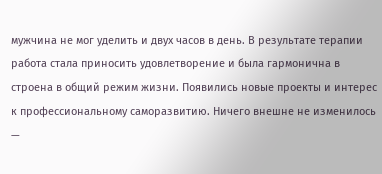мужчина не мог уделить и двух часов в день. В результате терапии работа стала приносить удовлетворение и была гармонична в строена в общий режим жизни. Появились новые проекты и интерес к профессиональному саморазвитию. Ничего внешне не изменилось —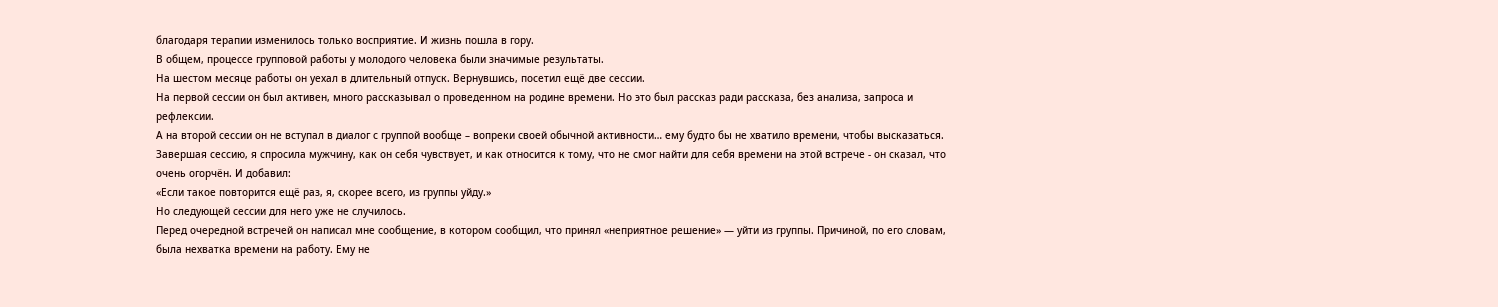благодаря терапии изменилось только восприятие. И жизнь пошла в гору.
В общем, процессе групповой работы у молодого человека были значимые результаты.
На шестом месяце работы он уехал в длительный отпуск. Вернувшись, посетил ещё две сессии.
На первой сессии он был активен, много рассказывал о проведенном на родине времени. Но это был рассказ ради рассказа, без анализа, запроса и рефлексии.
А на второй сессии он не вступал в диалог с группой вообще – вопреки своей обычной активности… ему будто бы не хватило времени, чтобы высказаться.
Завершая сессию, я спросила мужчину, как он себя чувствует, и как относится к тому, что не смог найти для себя времени на этой встрече - он сказал, что очень огорчён. И добавил:
«Если такое повторится ещё раз, я, скорее всего, из группы уйду.»
Но следующей сессии для него уже не случилось.
Перед очередной встречей он написал мне сообщение, в котором сообщил, что принял «неприятное решение» — уйти из группы. Причиной, по его словам, была нехватка времени на работу. Ему не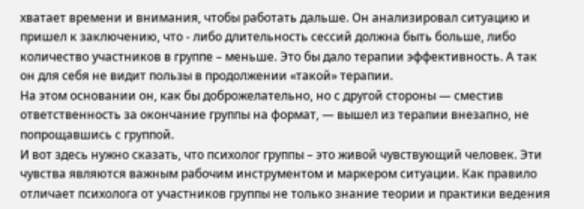хватает времени и внимания, чтобы работать дальше. Он анализировал ситуацию и пришел к заключению, что - либо длительность сессий должна быть больше, либо количество участников в группе – меньше. Это бы дало терапии эффективность. А так он для себя не видит пользы в продолжении «такой» терапии.
На этом основании он, как бы доброжелательно, но с другой стороны — сместив ответственность за окончание группы на формат, — вышел из терапии внезапно, не попрощавшись с группой.
И вот здесь нужно сказать, что психолог группы – это живой чувствующий человек. Эти чувства являются важным рабочим инструментом и маркером ситуации. Как правило отличает психолога от участников группы не только знание теории и практики ведения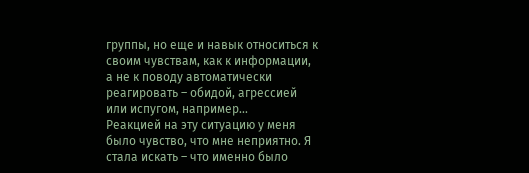группы, но еще и навык относиться к своим чувствам, как к информации, а не к поводу автоматически реагировать – обидой, агрессией или испугом, например...
Реакцией на эту ситуацию у меня было чувство, что мне неприятно. Я стала искать – что именно было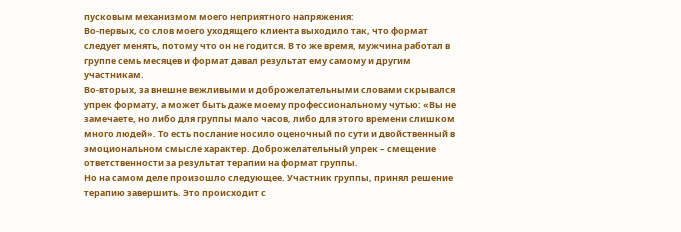пусковым механизмом моего неприятного напряжения:
Во-первых, со слов моего уходящего клиента выходило так, что формат следует менять, потому что он не годится. В то же время, мужчина работал в группе семь месяцев и формат давал результат ему самому и другим участникам.
Во-вторых, за внешне вежливыми и доброжелательными словами скрывался упрек формату, а может быть даже моему профессиональному чутью: «Вы не замечаете, но либо для группы мало часов, либо для этого времени слишком много людей». То есть послание носило оценочный по сути и двойственный в эмоциональном смысле характер. Доброжелательный упрек – смещение ответственности за результат терапии на формат группы.
Но на самом деле произошло следующее. Участник группы, принял решение терапию завершить. Это происходит с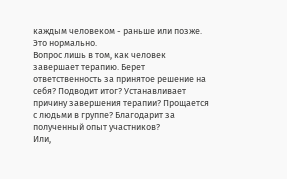каждым человеком - раньше или позже. Это нормально.
Вопрос лишь в том, как человек завершает терапию. Берет ответственность за принятое решение на себя? Подводит итог? Устанавливает причину завершения терапии? Прощается с людьми в группе? Благодарит за полученный опыт участников?
Или,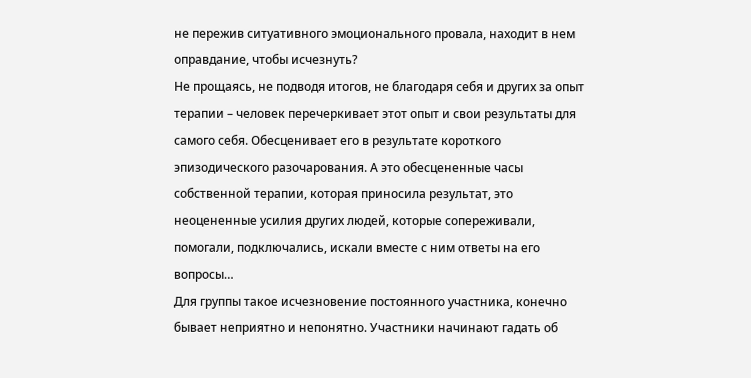не пережив ситуативного эмоционального провала, находит в нем оправдание, чтобы исчезнуть?
Не прощаясь, не подводя итогов, не благодаря себя и других за опыт терапии – человек перечеркивает этот опыт и свои результаты для самого себя. Обесценивает его в результате короткого эпизодического разочарования. А это обесцененные часы собственной терапии, которая приносила результат, это неоцененные усилия других людей, которые сопереживали, помогали, подключались, искали вместе с ним ответы на его вопросы…
Для группы такое исчезновение постоянного участника, конечно бывает неприятно и непонятно. Участники начинают гадать об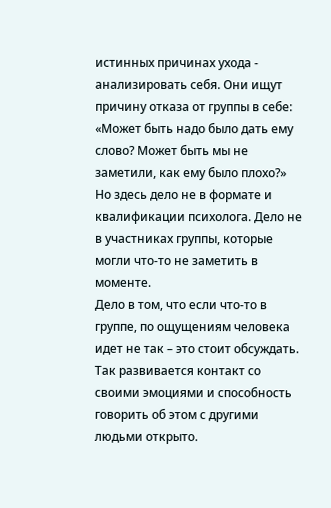истинных причинах ухода - анализировать себя. Они ищут причину отказа от группы в себе: «Может быть надо было дать ему слово? Может быть мы не заметили, как ему было плохо?»
Но здесь дело не в формате и квалификации психолога. Дело не в участниках группы, которые могли что-то не заметить в моменте.
Дело в том, что если что-то в группе, по ощущениям человека идет не так – это стоит обсуждать. Так развивается контакт со своими эмоциями и способность говорить об этом с другими людьми открыто.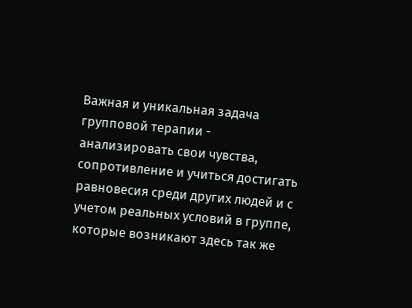Важная и уникальная задача групповой терапии - анализировать свои чувства, сопротивление и учиться достигать равновесия среди других людей и с учетом реальных условий в группе, которые возникают здесь так же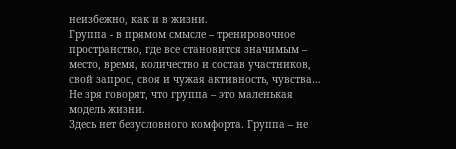неизбежно, как и в жизни.
Группа - в прямом смысле – тренировочное пространство, где все становится значимым – место, время, количество и состав участников, свой запрос, своя и чужая активность, чувства… Не зря говорят, что группа – это маленькая модель жизни.
Здесь нет безусловного комфорта. Группа – не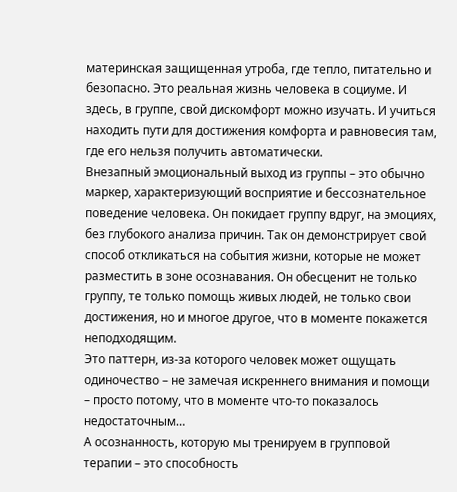материнская защищенная утроба, где тепло, питательно и безопасно. Это реальная жизнь человека в социуме. И здесь, в группе, свой дискомфорт можно изучать. И учиться находить пути для достижения комфорта и равновесия там, где его нельзя получить автоматически.
Внезапный эмоциональный выход из группы – это обычно маркер, характеризующий восприятие и бессознательное поведение человека. Он покидает группу вдруг, на эмоциях, без глубокого анализа причин. Так он демонстрирует свой способ откликаться на события жизни, которые не может разместить в зоне осознавания. Он обесценит не только группу, те только помощь живых людей, не только свои достижения, но и многое другое, что в моменте покажется неподходящим.
Это паттерн, из-за которого человек может ощущать одиночество – не замечая искреннего внимания и помощи – просто потому, что в моменте что-то показалось недостаточным…
А осознанность, которую мы тренируем в групповой терапии – это способность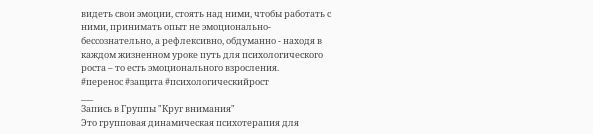видеть свои эмоции, стоять над ними, чтобы работать с ними, принимать опыт не эмоционально-бессознательно, а рефлексивно, обдуманно - находя в каждом жизненном уроке путь для психологического роста – то есть эмоционального взросления.
#перенос #защита #психологическийрост
___
Запись в Группы "Круг внимания"
Это групповая динамическая психотерапия для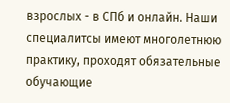взрослых - в СПб и онлайн. Наши специалитсы имеют многолетнюю практику, проходят обязательные обучающие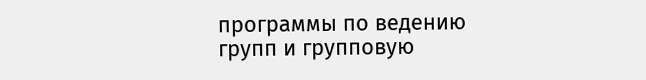программы по ведению групп и групповую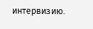интервизию.